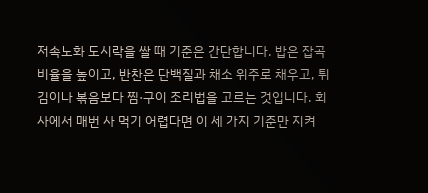저속노화 도시락을 쌀 때 기준은 간단합니다. 밥은 잡곡 비율을 높이고, 반찬은 단백질과 채소 위주로 채우고, 튀김이나 볶음보다 찜·구이 조리법을 고르는 것입니다. 회사에서 매번 사 먹기 어렵다면 이 세 가지 기준만 지켜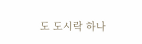도 도시락 하나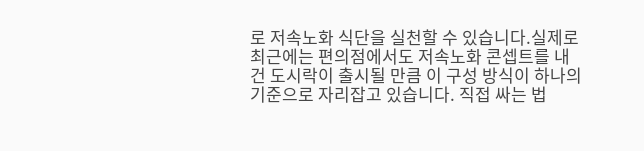로 저속노화 식단을 실천할 수 있습니다.실제로 최근에는 편의점에서도 저속노화 콘셉트를 내건 도시락이 출시될 만큼 이 구성 방식이 하나의 기준으로 자리잡고 있습니다. 직접 싸는 법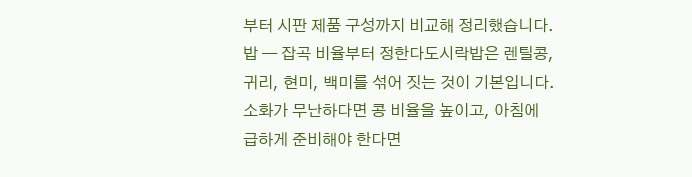부터 시판 제품 구성까지 비교해 정리했습니다.밥 — 잡곡 비율부터 정한다도시락밥은 렌틸콩, 귀리, 현미, 백미를 섞어 짓는 것이 기본입니다. 소화가 무난하다면 콩 비율을 높이고, 아침에 급하게 준비해야 한다면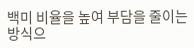백미 비율을 높여 부담을 줄이는 방식으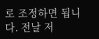로 조정하면 됩니다. 전날 저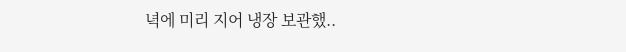녁에 미리 지어 냉장 보관했..